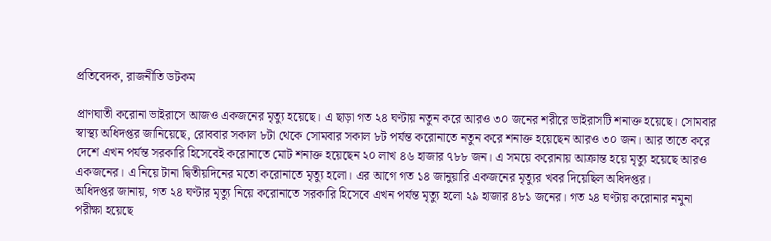প্রতিবেদক, রাজনীতি ডটকম

প্রাণঘাতী করোনা ভাইরাসে আজও একজনের মৃত্যু হয়েছে। এ ছাড়া গত ২৪ ঘণ্টায় নতুন করে আরও ৩০ জনের শরীরে ভাইরাসটি শনাক্ত হয়েছে। সোমবার স্বাস্থ্য অধিদপ্তর জানিয়েছে, রোববার সকাল ৮টা থেকে সোমবার সকাল ৮ট পর্যন্ত করোনাতে নতুন করে শনাক্ত হয়েছেন আরও ৩০ জন। আর তাতে করে দেশে এখন পর্যন্ত সরকারি হিসেবেই করোনাতে মোট শনাক্ত হয়েছেন ২০ লাখ ৪৬ হাজার ৭৮৮ জন। এ সময়ে করোনায় আক্রান্ত হয়ে মৃত্যু হয়েছে আরও একজনের। এ নিয়ে টানা দ্বিতীয়দিনের মতো করোনাতে মৃত্যু হলো। এর আগে গত ১৪ জানুয়ারি একজনের মৃত্যুর খবর দিয়েছিল অধিদপ্তর।
অধিদপ্তর জানায়, গত ২৪ ঘণ্টার মৃত্যু নিয়ে করোনাতে সরকারি হিসেবে এখন পর্যন্ত মৃত্যু হলো ২৯ হাজার ৪৮১ জনের। গত ২৪ ঘণ্টায় করোনার নমুনা পরীক্ষা হয়েছে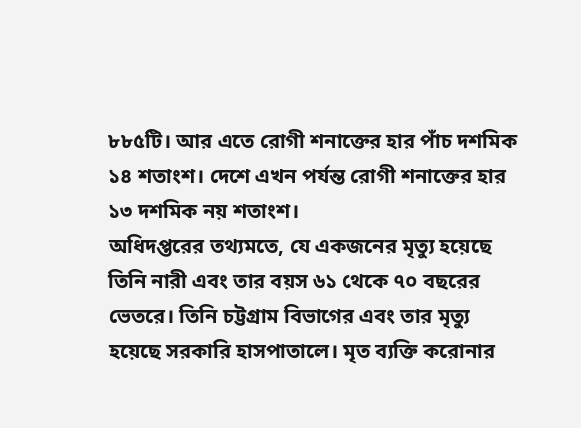৮৮৫টি। আর এতে রোগী শনাক্তের হার পাঁচ দশমিক ১৪ শতাংশ। দেশে এখন পর্যন্ত রোগী শনাক্তের হার ১৩ দশমিক নয় শতাংশ।
অধিদপ্তরের তথ্যমতে, যে একজনের মৃত্যু হয়েছে তিনি নারী এবং তার বয়স ৬১ থেকে ৭০ বছরের ভেতরে। তিনি চট্টগ্রাম বিভাগের এবং তার মৃত্যু হয়েছে সরকারি হাসপাতালে। মৃত ব্যক্তি করোনার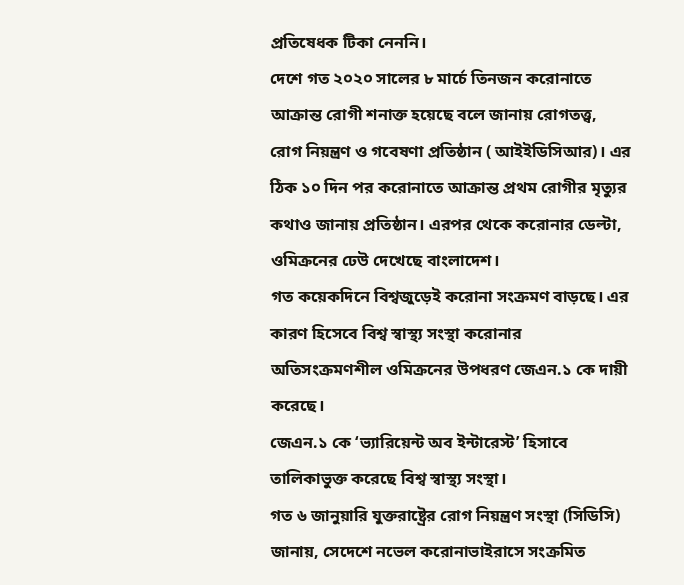প্রতিষেধক টিকা নেননি।
দেশে গত ২০২০ সালের ৮ মার্চে তিনজন করোনাতে আক্রান্ত রোগী শনাক্ত হয়েছে বলে জানায় রোগতত্ত্ব, রোগ নিয়ন্ত্রণ ও গবেষণা প্রতিষ্ঠান ( আইইডিসিআর)। এর ঠিক ১০ দিন পর করোনাতে আক্রান্ত প্রথম রোগীর মৃত্যুর কথাও জানায় প্রতিষ্ঠান। এরপর থেকে করোনার ডেল্টা, ওমিক্রনের ঢেউ দেখেছে বাংলাদেশ।
গত কয়েকদিনে বিশ্বজুড়েই করোনা সংক্রমণ বাড়ছে। এর কারণ হিসেবে বিশ্ব স্বাস্থ্য সংস্থা করোনার অতিসংক্রমণশীল ওমিক্রনের উপধরণ জেএন.১ কে দায়ী করেছে।
জেএন.১ কে ‘ভ্যারিয়েন্ট অব ইন্টারেস্ট’ হিসাবে তালিকাভুক্ত করেছে বিশ্ব স্বাস্থ্য সংস্থা।
গত ৬ জানুয়ারি যুক্তরাষ্ট্রের রোগ নিয়ন্ত্রণ সংস্থা (সিডিসি) জানায়, সেদেশে নভেল করোনাভাইরাসে সংক্রমিত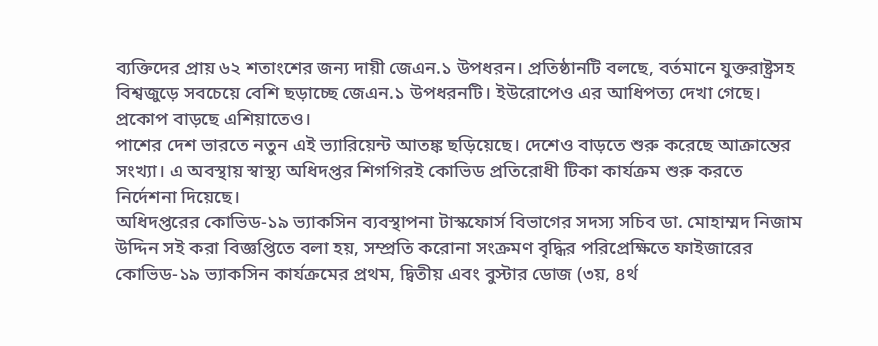ব্যক্তিদের প্রায় ৬২ শতাংশের জন্য দায়ী জেএন.১ উপধরন। প্রতিষ্ঠানটি বলছে, বর্তমানে যুক্তরাষ্ট্রসহ বিশ্বজুড়ে সবচেয়ে বেশি ছড়াচ্ছে জেএন.১ উপধরনটি। ইউরোপেও এর আধিপত্য দেখা গেছে। প্রকোপ বাড়ছে এশিয়াতেও।
পাশের দেশ ভারতে নতুন এই ভ্যারিয়েন্ট আতঙ্ক ছড়িয়েছে। দেশেও বাড়তে শুরু করেছে আক্রান্তের সংখ্যা। এ অবস্থায় স্বাস্থ্য অধিদপ্তর শিগগিরই কোভিড প্রতিরোধী টিকা কার্যক্রম শুরু করতে নির্দেশনা দিয়েছে।
অধিদপ্তরের কোভিড-১৯ ভ্যাকসিন ব্যবস্থাপনা টাস্কফোর্স বিভাগের সদস্য সচিব ডা. মোহাম্মদ নিজাম উদ্দিন সই করা বিজ্ঞপ্তিতে বলা হয়, সম্প্রতি করোনা সংক্রমণ বৃদ্ধির পরিপ্রেক্ষিতে ফাইজারের কোভিড-১৯ ভ্যাকসিন কার্যক্রমের প্রথম, দ্বিতীয় এবং বুস্টার ডোজ (৩য়, ৪র্থ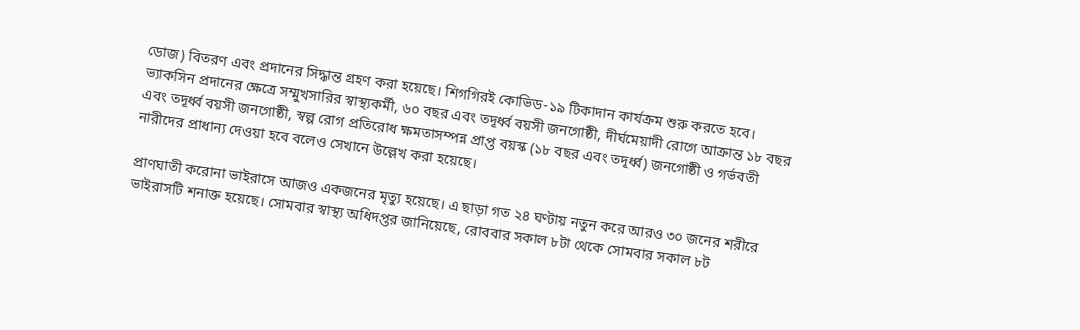ডোজ) বিতরণ এবং প্রদানের সিদ্ধান্ত গ্রহণ করা হয়েছে। শিগগিরই কোভিড-১৯ টিকাদান কার্যক্রম শুরু করতে হবে।
ভ্যাকসিন প্রদানের ক্ষেত্রে সম্মুখসারির স্বাস্থ্যকর্মী, ৬০ বছর এবং তদূর্ধ্ব বয়সী জনগোষ্ঠী, দীর্ঘমেয়াদী রোগে আক্রান্ত ১৮ বছর এবং তদূর্ধ্ব বয়সী জনগোষ্ঠী, স্বল্প রোগ প্রতিরোধ ক্ষমতাসম্পন্ন প্রাপ্ত বয়স্ক (১৮ বছর এবং তদূর্ধ্ব) জনগোষ্ঠী ও গর্ভবতী নারীদের প্রাধান্য দেওয়া হবে বলেও সেখানে উল্লেখ করা হয়েছে।

প্রাণঘাতী করোনা ভাইরাসে আজও একজনের মৃত্যু হয়েছে। এ ছাড়া গত ২৪ ঘণ্টায় নতুন করে আরও ৩০ জনের শরীরে ভাইরাসটি শনাক্ত হয়েছে। সোমবার স্বাস্থ্য অধিদপ্তর জানিয়েছে, রোববার সকাল ৮টা থেকে সোমবার সকাল ৮ট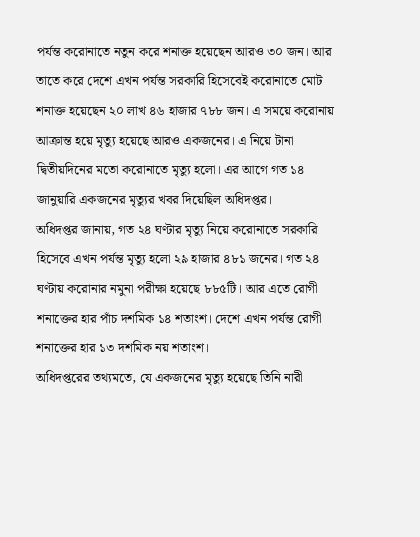পর্যন্ত করোনাতে নতুন করে শনাক্ত হয়েছেন আরও ৩০ জন। আর তাতে করে দেশে এখন পর্যন্ত সরকারি হিসেবেই করোনাতে মোট শনাক্ত হয়েছেন ২০ লাখ ৪৬ হাজার ৭৮৮ জন। এ সময়ে করোনায় আক্রান্ত হয়ে মৃত্যু হয়েছে আরও একজনের। এ নিয়ে টানা দ্বিতীয়দিনের মতো করোনাতে মৃত্যু হলো। এর আগে গত ১৪ জানুয়ারি একজনের মৃত্যুর খবর দিয়েছিল অধিদপ্তর।
অধিদপ্তর জানায়, গত ২৪ ঘণ্টার মৃত্যু নিয়ে করোনাতে সরকারি হিসেবে এখন পর্যন্ত মৃত্যু হলো ২৯ হাজার ৪৮১ জনের। গত ২৪ ঘণ্টায় করোনার নমুনা পরীক্ষা হয়েছে ৮৮৫টি। আর এতে রোগী শনাক্তের হার পাঁচ দশমিক ১৪ শতাংশ। দেশে এখন পর্যন্ত রোগী শনাক্তের হার ১৩ দশমিক নয় শতাংশ।
অধিদপ্তরের তথ্যমতে, যে একজনের মৃত্যু হয়েছে তিনি নারী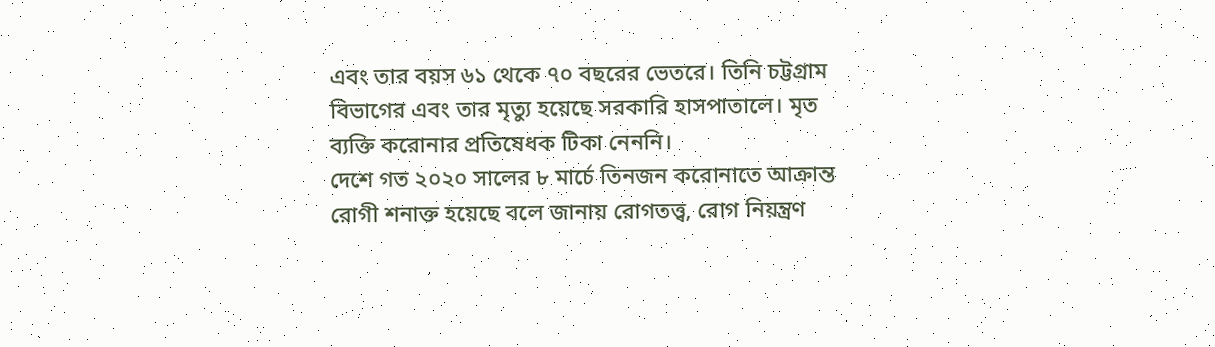এবং তার বয়স ৬১ থেকে ৭০ বছরের ভেতরে। তিনি চট্টগ্রাম বিভাগের এবং তার মৃত্যু হয়েছে সরকারি হাসপাতালে। মৃত ব্যক্তি করোনার প্রতিষেধক টিকা নেননি।
দেশে গত ২০২০ সালের ৮ মার্চে তিনজন করোনাতে আক্রান্ত রোগী শনাক্ত হয়েছে বলে জানায় রোগতত্ত্ব, রোগ নিয়ন্ত্রণ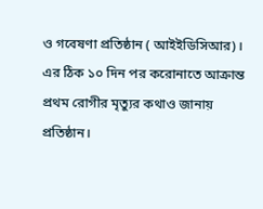ও গবেষণা প্রতিষ্ঠান ( আইইডিসিআর)। এর ঠিক ১০ দিন পর করোনাতে আক্রান্ত প্রথম রোগীর মৃত্যুর কথাও জানায় প্রতিষ্ঠান।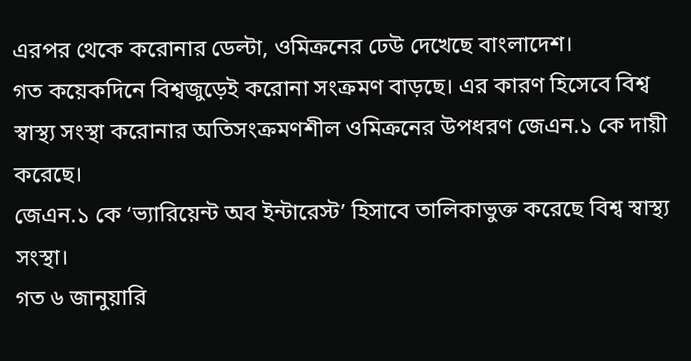এরপর থেকে করোনার ডেল্টা, ওমিক্রনের ঢেউ দেখেছে বাংলাদেশ।
গত কয়েকদিনে বিশ্বজুড়েই করোনা সংক্রমণ বাড়ছে। এর কারণ হিসেবে বিশ্ব স্বাস্থ্য সংস্থা করোনার অতিসংক্রমণশীল ওমিক্রনের উপধরণ জেএন.১ কে দায়ী করেছে।
জেএন.১ কে ‘ভ্যারিয়েন্ট অব ইন্টারেস্ট’ হিসাবে তালিকাভুক্ত করেছে বিশ্ব স্বাস্থ্য সংস্থা।
গত ৬ জানুয়ারি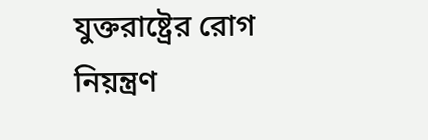যুক্তরাষ্ট্রের রোগ নিয়ন্ত্রণ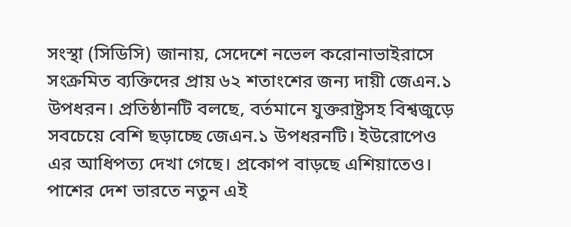সংস্থা (সিডিসি) জানায়, সেদেশে নভেল করোনাভাইরাসে সংক্রমিত ব্যক্তিদের প্রায় ৬২ শতাংশের জন্য দায়ী জেএন.১ উপধরন। প্রতিষ্ঠানটি বলছে, বর্তমানে যুক্তরাষ্ট্রসহ বিশ্বজুড়ে সবচেয়ে বেশি ছড়াচ্ছে জেএন.১ উপধরনটি। ইউরোপেও এর আধিপত্য দেখা গেছে। প্রকোপ বাড়ছে এশিয়াতেও।
পাশের দেশ ভারতে নতুন এই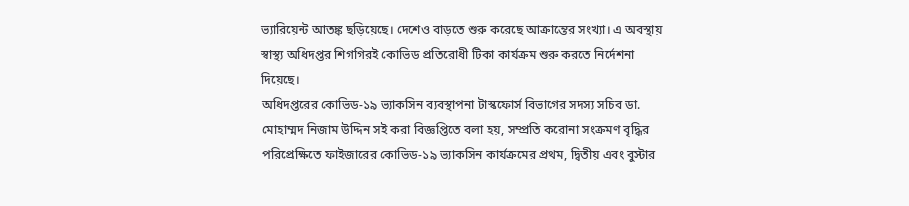ভ্যারিয়েন্ট আতঙ্ক ছড়িয়েছে। দেশেও বাড়তে শুরু করেছে আক্রান্তের সংখ্যা। এ অবস্থায় স্বাস্থ্য অধিদপ্তর শিগগিরই কোভিড প্রতিরোধী টিকা কার্যক্রম শুরু করতে নির্দেশনা দিয়েছে।
অধিদপ্তরের কোভিড-১৯ ভ্যাকসিন ব্যবস্থাপনা টাস্কফোর্স বিভাগের সদস্য সচিব ডা. মোহাম্মদ নিজাম উদ্দিন সই করা বিজ্ঞপ্তিতে বলা হয়, সম্প্রতি করোনা সংক্রমণ বৃদ্ধির পরিপ্রেক্ষিতে ফাইজারের কোভিড-১৯ ভ্যাকসিন কার্যক্রমের প্রথম, দ্বিতীয় এবং বুস্টার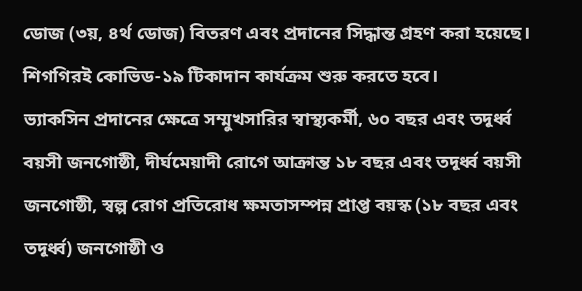ডোজ (৩য়, ৪র্থ ডোজ) বিতরণ এবং প্রদানের সিদ্ধান্ত গ্রহণ করা হয়েছে। শিগগিরই কোভিড-১৯ টিকাদান কার্যক্রম শুরু করতে হবে।
ভ্যাকসিন প্রদানের ক্ষেত্রে সম্মুখসারির স্বাস্থ্যকর্মী, ৬০ বছর এবং তদূর্ধ্ব বয়সী জনগোষ্ঠী, দীর্ঘমেয়াদী রোগে আক্রান্ত ১৮ বছর এবং তদূর্ধ্ব বয়সী জনগোষ্ঠী, স্বল্প রোগ প্রতিরোধ ক্ষমতাসম্পন্ন প্রাপ্ত বয়স্ক (১৮ বছর এবং তদূর্ধ্ব) জনগোষ্ঠী ও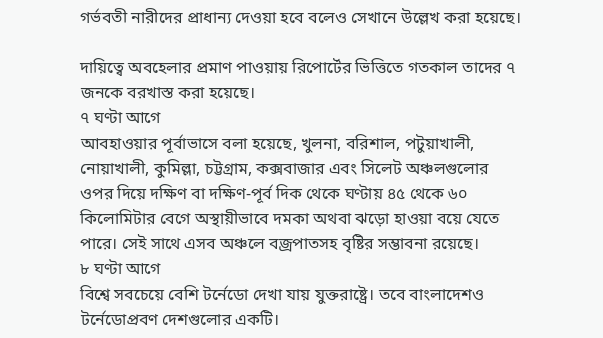গর্ভবতী নারীদের প্রাধান্য দেওয়া হবে বলেও সেখানে উল্লেখ করা হয়েছে।

দায়িত্বে অবহেলার প্রমাণ পাওয়ায় রিপোর্টের ভিত্তিতে গতকাল তাদের ৭ জনকে বরখাস্ত করা হয়েছে।
৭ ঘণ্টা আগে
আবহাওয়ার পূর্বাভাসে বলা হয়েছে, খুলনা, বরিশাল, পটুয়াখালী, নোয়াখালী, কুমিল্লা, চট্টগ্রাম, কক্সবাজার এবং সিলেট অঞ্চলগুলোর ওপর দিয়ে দক্ষিণ বা দক্ষিণ-পূর্ব দিক থেকে ঘণ্টায় ৪৫ থেকে ৬০ কিলোমিটার বেগে অস্থায়ীভাবে দমকা অথবা ঝড়ো হাওয়া বয়ে যেতে পারে। সেই সাথে এসব অঞ্চলে বজ্রপাতসহ বৃষ্টির সম্ভাবনা রয়েছে।
৮ ঘণ্টা আগে
বিশ্বে সবচেয়ে বেশি টর্নেডো দেখা যায় যুক্তরাষ্ট্রে। তবে বাংলাদেশও টর্নেডোপ্রবণ দেশগুলোর একটি।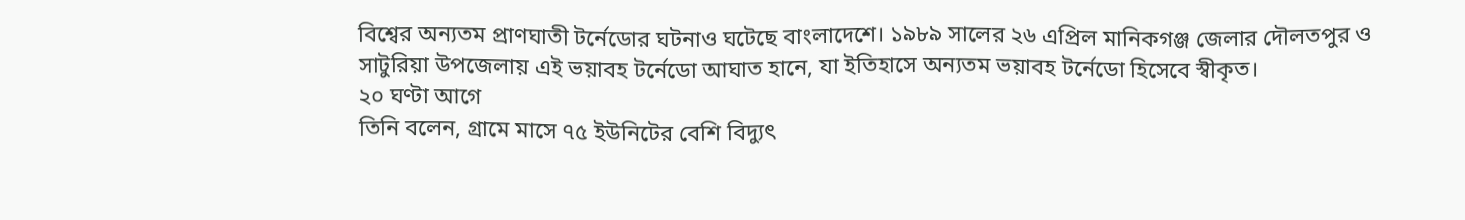বিশ্বের অন্যতম প্রাণঘাতী টর্নেডোর ঘটনাও ঘটেছে বাংলাদেশে। ১৯৮৯ সালের ২৬ এপ্রিল মানিকগঞ্জ জেলার দৌলতপুর ও সাটুরিয়া উপজেলায় এই ভয়াবহ টর্নেডো আঘাত হানে, যা ইতিহাসে অন্যতম ভয়াবহ টর্নেডো হিসেবে স্বীকৃত।
২০ ঘণ্টা আগে
তিনি বলেন, গ্রামে মাসে ৭৫ ইউনিটের বেশি বিদ্যুৎ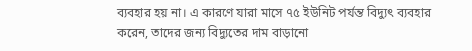ব্যবহার হয় না। এ কারণে যারা মাসে ৭৫ ইউনিট পর্যন্ত বিদ্যুৎ ব্যবহার করেন, তাদের জন্য বিদ্যুতের দাম বাড়ানো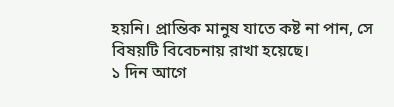হয়নি। প্রান্তিক মানুষ যাতে কষ্ট না পান, সে বিষয়টি বিবেচনায় রাখা হয়েছে।
১ দিন আগে